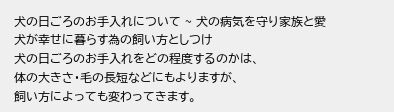犬の日ごろのお手入れについて ~ 犬の病気を守り家族と愛犬が幸せに暮らす為の飼い方としつけ
犬の日ごろのお手入れをどの程度するのかは、
体の大きさ・毛の長短などにもよりますが、
飼い方によっても変わってきます。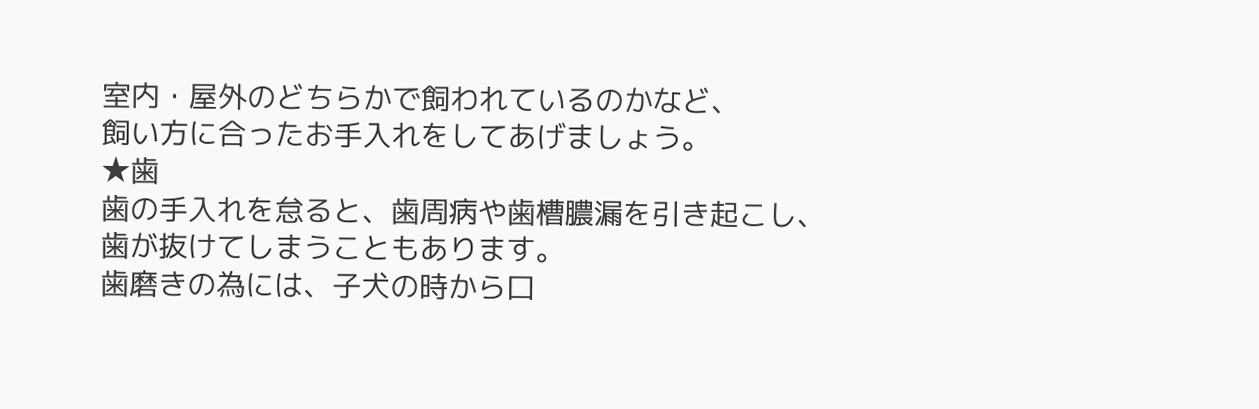室内・屋外のどちらかで飼われているのかなど、
飼い方に合ったお手入れをしてあげましょう。
★歯
歯の手入れを怠ると、歯周病や歯槽膿漏を引き起こし、
歯が抜けてしまうこともあります。
歯磨きの為には、子犬の時から口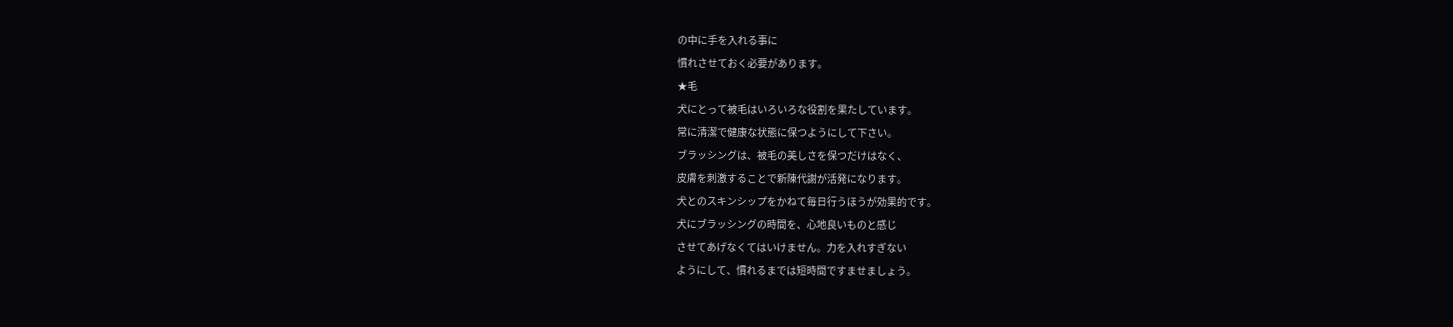の中に手を入れる事に
慣れさせておく必要があります。
★毛
犬にとって被毛はいろいろな役割を果たしています。
常に清潔で健康な状態に保つようにして下さい。
ブラッシングは、被毛の美しさを保つだけはなく、
皮膚を刺激することで新陳代謝が活発になります。
犬とのスキンシップをかねて毎日行うほうが効果的です。
犬にブラッシングの時間を、心地良いものと感じ
させてあげなくてはいけません。力を入れすぎない
ようにして、慣れるまでは短時間ですませましょう。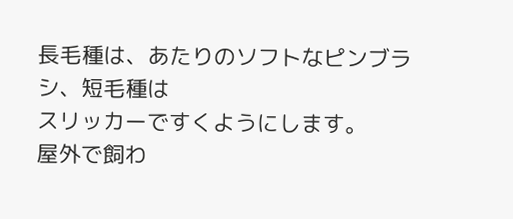長毛種は、あたりのソフトなピンブラシ、短毛種は
スリッカーですくようにします。
屋外で飼わ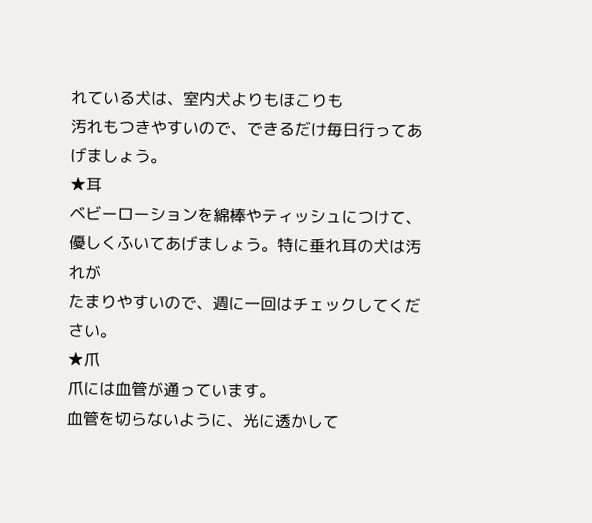れている犬は、室内犬よりもほこりも
汚れもつきやすいので、できるだけ毎日行ってあげましょう。
★耳
ベビーローションを綿棒やティッシュにつけて、
優しくふいてあげましょう。特に垂れ耳の犬は汚れが
たまりやすいので、週に一回はチェックしてください。
★爪
爪には血管が通っています。
血管を切らないように、光に透かして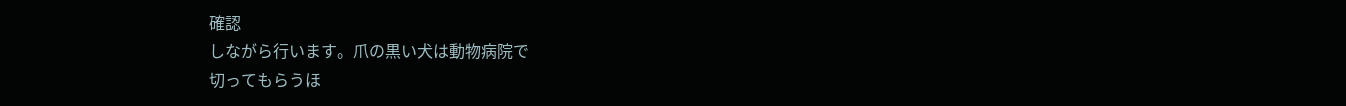確認
しながら行います。爪の黒い犬は動物病院で
切ってもらうほ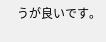うが良いです。